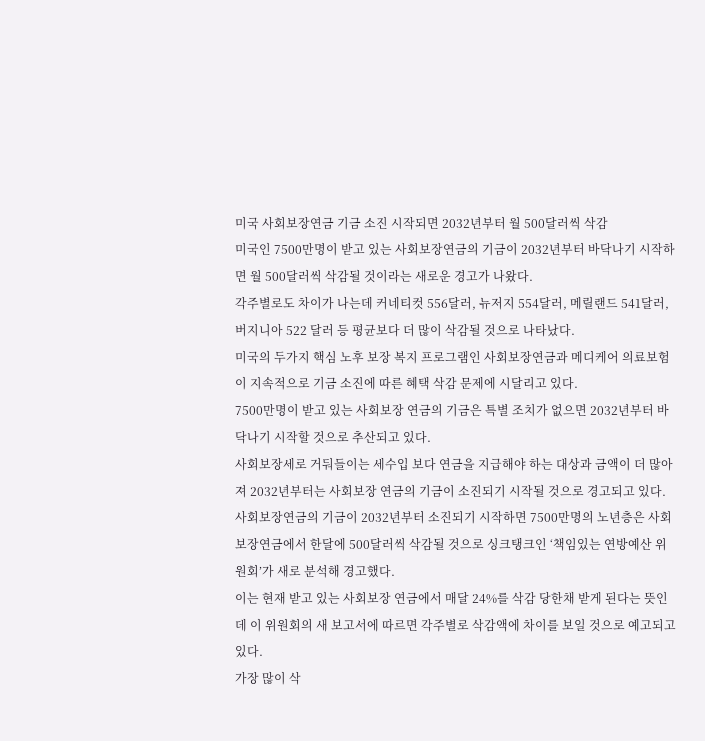미국 사회보장연금 기금 소진 시작되면 2032년부터 월 500달러씩 삭감
미국인 7500만명이 받고 있는 사회보장연금의 기금이 2032년부터 바닥나기 시작하면 월 500달러씩 삭감될 것이라는 새로운 경고가 나왔다.
각주별로도 차이가 나는데 커네티컷 556달러, 뉴저지 554달러, 메릴랜드 541달러, 버지니아 522 달러 등 평균보다 더 많이 삭감될 것으로 나타났다.
미국의 두가지 핵심 노후 보장 복지 프로그램인 사회보장연금과 메디케어 의료보험이 지속적으로 기금 소진에 따른 혜택 삭감 문제에 시달리고 있다.
7500만명이 받고 있는 사회보장 연금의 기금은 특별 조치가 없으면 2032년부터 바닥나기 시작할 것으로 추산되고 있다.
사회보장세로 거둬들이는 세수입 보다 연금을 지급해야 하는 대상과 금액이 더 많아져 2032년부터는 사회보장 연금의 기금이 소진되기 시작될 것으로 경고되고 있다.
사회보장연금의 기금이 2032년부터 소진되기 시작하면 7500만명의 노년층은 사회보장연금에서 한달에 500달러씩 삭감될 것으로 싱크탱크인 ‘책임있는 연방예산 위원회’가 새로 분석해 경고했다.
이는 현재 받고 있는 사회보장 연금에서 매달 24%를 삭감 당한채 받게 된다는 뜻인데 이 위원회의 새 보고서에 따르면 각주별로 삭감액에 차이를 보일 것으로 예고되고 있다.
가장 많이 삭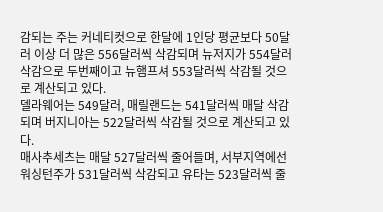감되는 주는 커네티컷으로 한달에 1인당 평균보다 50달러 이상 더 많은 556달러씩 삭감되며 뉴저지가 554달러 삭감으로 두번째이고 뉴햄프셔 553달러씩 삭감될 것으로 계산되고 있다.
델라웨어는 549달러, 매릴랜드는 541달러씩 매달 삭감되며 버지니아는 522달러씩 삭감될 것으로 계산되고 있다.
매사추세츠는 매달 527달러씩 줄어들며, 서부지역에선 워싱턴주가 531달러씩 삭감되고 유타는 523달러씩 줄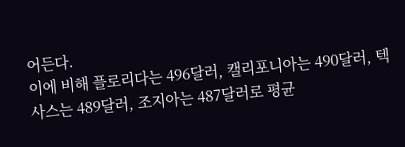어든다.
이에 비해 플로리다는 496달러, 캘리포니아는 490달러, 텍사스는 489달러, 조지아는 487달러로 평균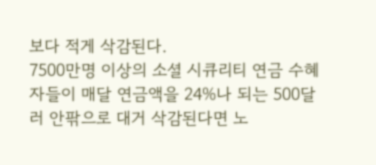보다 적게 삭감된다.
7500만명 이상의 소셜 시큐리티 연금 수혜자들이 매달 연금액을 24%나 되는 500달러 안팎으로 대거 삭감된다면 노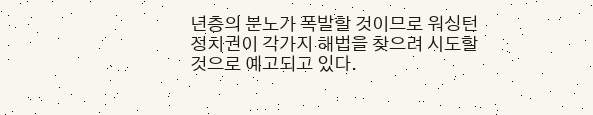년층의 분노가 폭발할 것이므로 워싱턴 정치권이 각가지 해법을 찾으려 시도할 것으로 예고되고 있다.